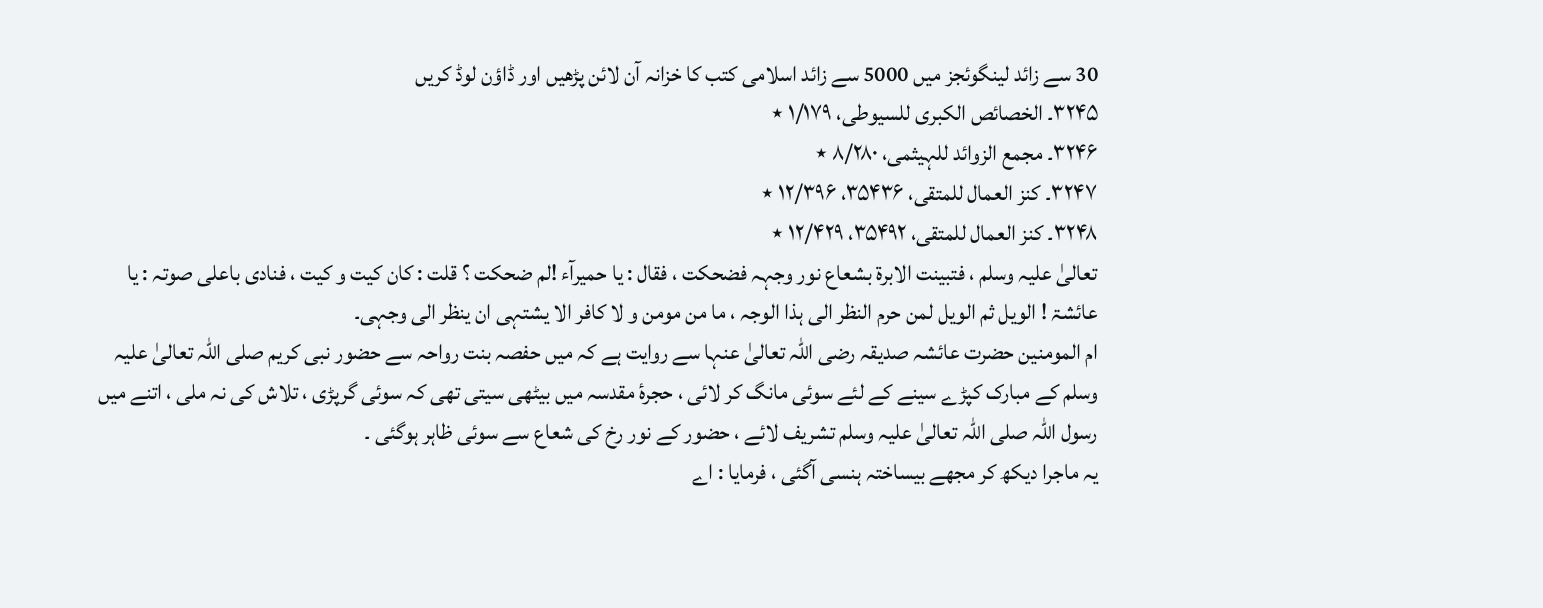30 سے زائد لینگوئجز میں 5000 سے زائد اسلامی کتب کا خزانہ آن لائن پڑھیں اور ڈاؤن لوڈ کریں
۳۲۴۵۔ الخصائص الکبری للسیوطی، ۱/۱۷۹ ٭
۳۲۴۶۔ مجمع الزوائد للہیثمی، ۸/۲۸۰ ٭
۳۲۴۷۔ کنز العمال للمتقی، ۳۵۴۳۶، ۱۲/۳۹۶ ٭
۳۲۴۸۔ کنز العمال للمتقی، ۳۵۴۹۲، ۱۲/۴۲۹ ٭
تعالیٰ علیہ وسلم ، فتبینت الابرۃ بشعاع نور وجہہ فضحکت ، فقال : یا حمیرآء !لم ضحکت ؟ قلت : کان کیت و کیت ، فنادی باعلی صوتہ : یا عائشۃ ! الویل ثم الویل لمن حرم النظر الی ہذا الوجہ ، ما من مومن و لا کافر الا یشتہی ان ینظر الی وجہی۔
ام المومنین حضرت عائشہ صدیقہ رضی اللہ تعالیٰ عنہا سے روایت ہے کہ میں حفصہ بنت رواحہ سے حضور نبی کریم صلی اللہ تعالیٰ علیہ وسلم کے مبارک کپڑے سینے کے لئے سوئی مانگ کر لائی ، حجرۂ مقدسہ میں بیٹھی سیتی تھی کہ سوئی گرپڑی ، تلاش کی نہ ملی ، اتنے میں رسول اللہ صلی اللہ تعالیٰ علیہ وسلم تشریف لائے ، حضور کے نور رخ کی شعاع سے سوئی ظاہر ہوگئی ۔
یہ ماجرا دیکھ کر مجھے بیساختہ ہنسی آگئی ، فرمایا : اے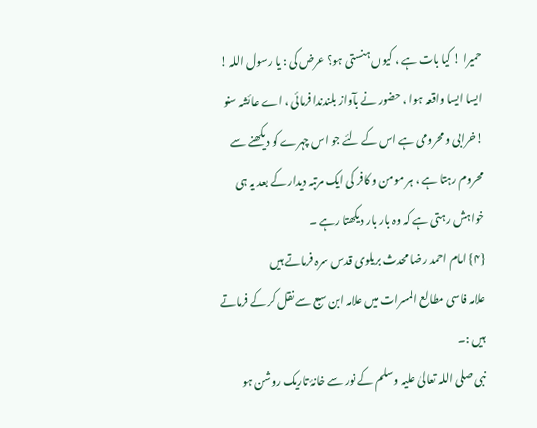حمیرا ! کیا بات ہے ، کیوں ہنستی ہو؟ عرض کی : یا رسول اللہ ! ایسا ایسا واقعہ ہوا ، حضور نے بآواز بلندندا فرمائی ، اے عائشہ سنو !خرابی و محرومی ہے اس کے لئے جو اس چہرے کو دیکھنے سے محروم رہتا ہے ، ہر مومن و کافر کی ایک مرتبہ دیدار کے بعد یہ ہی خواہش رہتی ہے کہ وہ بار بار دیکھتا رہے ۔
{۴} امام احمد رضا محدث بریلوی قدس سرہ فرماتے ہیں
علامہ فاسی مطالع المسرات میں علامہ ابن سبع سے نقل کر کے فرماتے ہیں :۔
نبی صلی اللہ تعالیٰ علیہ وسلم کے نور سے خانۂ تاریک روشن ہو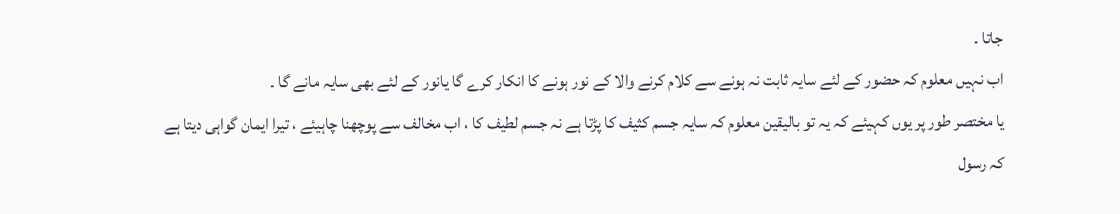جاتا ۔
اب نہیں معلوم کہ حضور کے لئے سایہ ثابت نہ ہونے سے کلام کرنے والا کے نور ہونے کا انکار کرے گا یانور کے لئے بھی سایہ مانے گا ۔
یا مختصر طور پر یوں کہیئے کہ یہ تو بالیقین معلوم کہ سایہ جسم کثیف کا پڑتا ہے نہ جسم لطیف کا ، اب مخالف سے پوچھنا چاہیئے ، تیرا ایمان گواہی دیتا ہے کہ رسول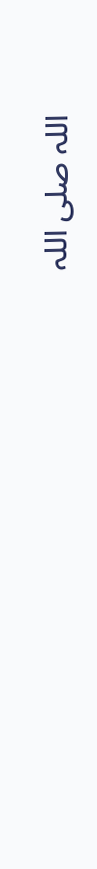اللہ صلی اللہ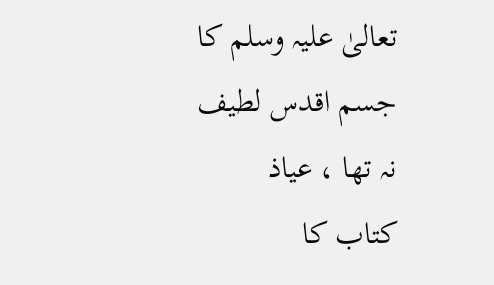تعالیٰ علیہ وسلم کا جسم اقدس لطیف نہ تھا ، عیاذ
کتاب کا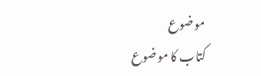موضوع
کتاب کا موضوع